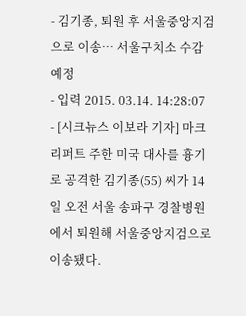- 김기종, 퇴원 후 서울중앙지검으로 이송… 서울구치소 수감 예정
- 입력 2015. 03.14. 14:28:07
- [시크뉴스 이보라 기자] 마크 리퍼트 주한 미국 대사를 흉기로 공격한 김기종(55) 씨가 14일 오전 서울 송파구 경찰병원에서 퇴원해 서울중앙지검으로 이송됐다.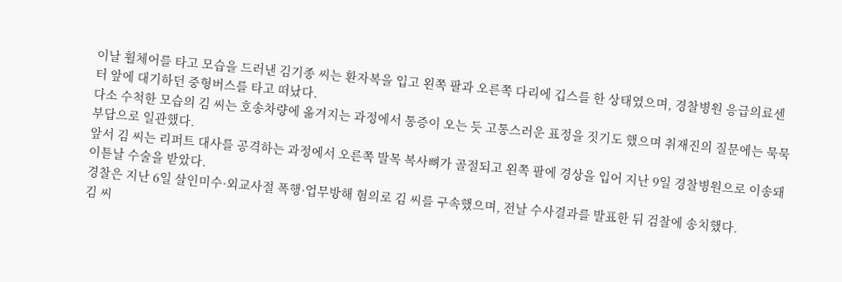이날 휠체어를 타고 모습을 드러낸 김기종 씨는 환자복을 입고 왼쪽 팔과 오른쪽 다리에 깁스를 한 상태였으며, 경찰병원 응급의료센터 앞에 대기하던 중형버스를 타고 떠났다.
다소 수척한 모습의 김 씨는 호송차량에 옮겨지는 과정에서 통증이 오는 듯 고통스러운 표정을 짓기도 했으며 취재진의 질문에는 묵묵부답으로 일관했다.
앞서 김 씨는 리퍼트 대사를 공격하는 과정에서 오른쪽 발목 복사뼈가 골절되고 왼쪽 팔에 경상을 입어 지난 9일 경찰병원으로 이송돼 이튿날 수술을 받았다.
경찰은 지난 6일 살인미수·외교사절 폭행·업무방해 혐의로 김 씨를 구속했으며, 전날 수사결과를 발표한 뒤 검찰에 송치했다.
김 씨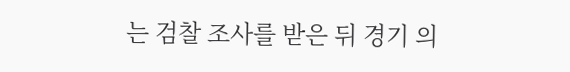는 검찰 조사를 받은 뒤 경기 의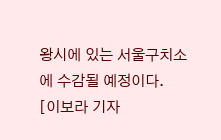왕시에 있는 서울구치소에 수감될 예정이다.
[이보라 기자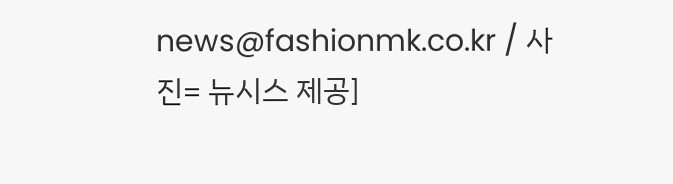news@fashionmk.co.kr / 사진= 뉴시스 제공]